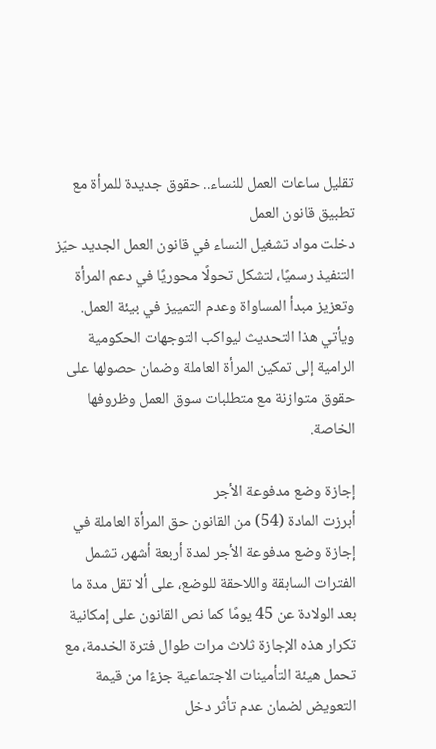تقليل ساعات العمل للنساء.. حقوق جديدة للمرأة مع تطبيق قانون العمل
دخلت مواد تشغيل النساء في قانون العمل الجديد حيّز التنفيذ رسميًا، لتشكل تحولًا محوريًا في دعم المرأة وتعزيز مبدأ المساواة وعدم التمييز في بيئة العمل.
ويأتي هذا التحديث ليواكب التوجهات الحكومية الرامية إلى تمكين المرأة العاملة وضمان حصولها على حقوق متوازنة مع متطلبات سوق العمل وظروفها الخاصة.

إجازة وضع مدفوعة الأجر
أبرزت المادة (54) من القانون حق المرأة العاملة في إجازة وضع مدفوعة الأجر لمدة أربعة أشهر، تشمل الفترات السابقة واللاحقة للوضع، على ألا تقل مدة ما بعد الولادة عن 45 يومًا كما نص القانون على إمكانية تكرار هذه الإجازة ثلاث مرات طوال فترة الخدمة، مع تحمل هيئة التأمينات الاجتماعية جزءًا من قيمة التعويض لضمان عدم تأثر دخل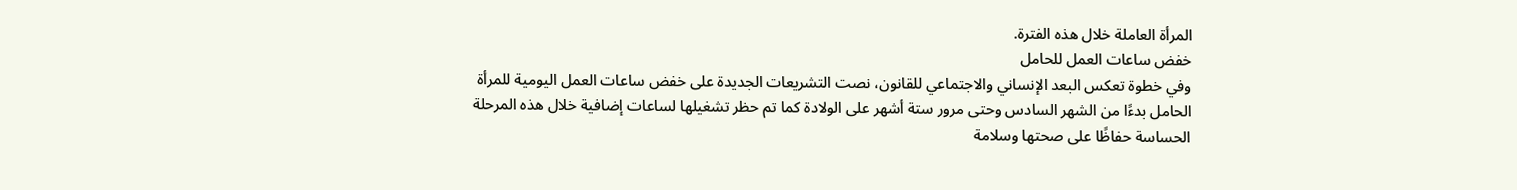المرأة العاملة خلال هذه الفترة.
خفض ساعات العمل للحامل
وفي خطوة تعكس البعد الإنساني والاجتماعي للقانون، نصت التشريعات الجديدة على خفض ساعات العمل اليومية للمرأة الحامل بدءًا من الشهر السادس وحتى مرور ستة أشهر على الولادة كما تم حظر تشغيلها لساعات إضافية خلال هذه المرحلة الحساسة حفاظًا على صحتها وسلامة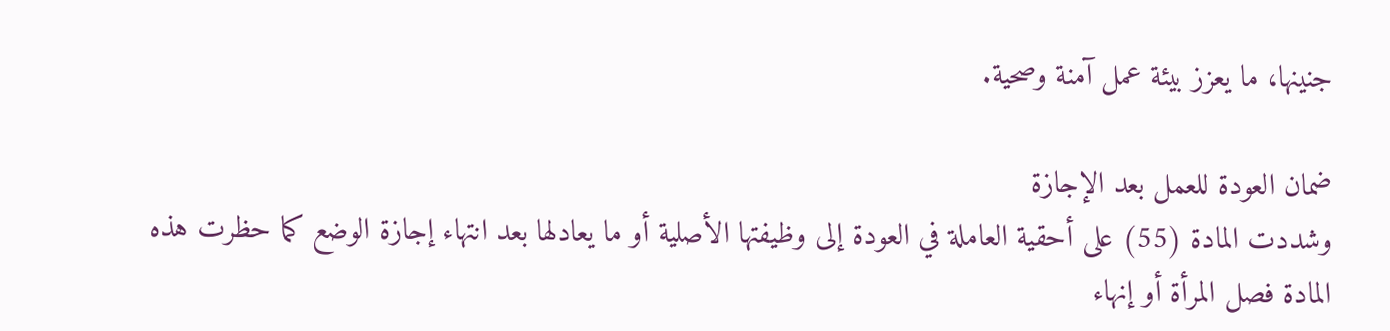جنينها، ما يعزز بيئة عمل آمنة وصحية.

ضمان العودة للعمل بعد الإجازة
وشددت المادة (55) على أحقية العاملة في العودة إلى وظيفتها الأصلية أو ما يعادلها بعد انتهاء إجازة الوضع كما حظرت هذه المادة فصل المرأة أو إنهاء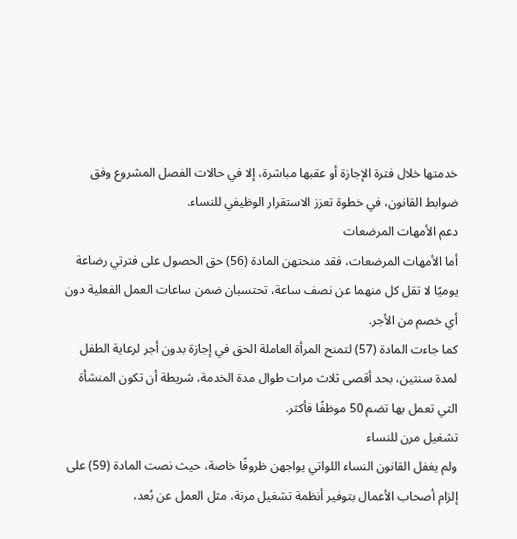خدمتها خلال فترة الإجازة أو عقبها مباشرة، إلا في حالات الفصل المشروع وفق ضوابط القانون، في خطوة تعزز الاستقرار الوظيفي للنساء.
دعم الأمهات المرضعات
أما الأمهات المرضعات، فقد منحتهن المادة (56) حق الحصول على فترتي رضاعة يوميًا لا تقل كل منهما عن نصف ساعة، تحتسبان ضمن ساعات العمل الفعلية دون أي خصم من الأجر.
كما جاءت المادة (57) لتمنح المرأة العاملة الحق في إجازة بدون أجر لرعاية الطفل لمدة سنتين، بحد أقصى ثلاث مرات طوال مدة الخدمة، شريطة أن تكون المنشأة التي تعمل بها تضم 50 موظفًا فأكثر.
تشغيل مرن للنساء
ولم يغفل القانون النساء اللواتي يواجهن ظروفًا خاصة، حيث نصت المادة (59) على إلزام أصحاب الأعمال بتوفير أنظمة تشغيل مرنة، مثل العمل عن بُعد،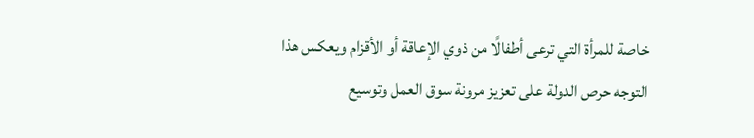خاصة للمرأة التي ترعى أطفالًا من ذوي الإعاقة أو الأقزام ويعكس هذا التوجه حرص الدولة على تعزيز مرونة سوق العمل وتوسيع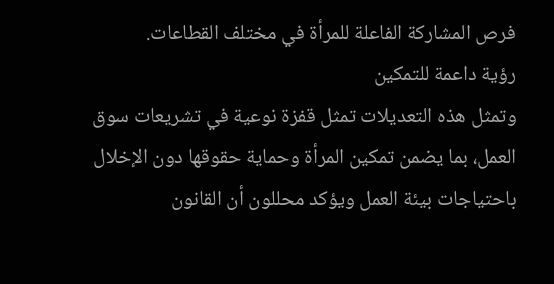فرص المشاركة الفاعلة للمرأة في مختلف القطاعات.
رؤية داعمة للتمكين
وتمثل هذه التعديلات تمثل قفزة نوعية في تشريعات سوق العمل، بما يضمن تمكين المرأة وحماية حقوقها دون الإخلال باحتياجات بيئة العمل ويؤكد محللون أن القانون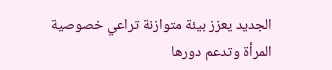الجديد يعزز بيئة متوازنة تراعي خصوصية المرأة وتدعم دورها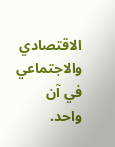الاقتصادي والاجتماعي في آن واحد.